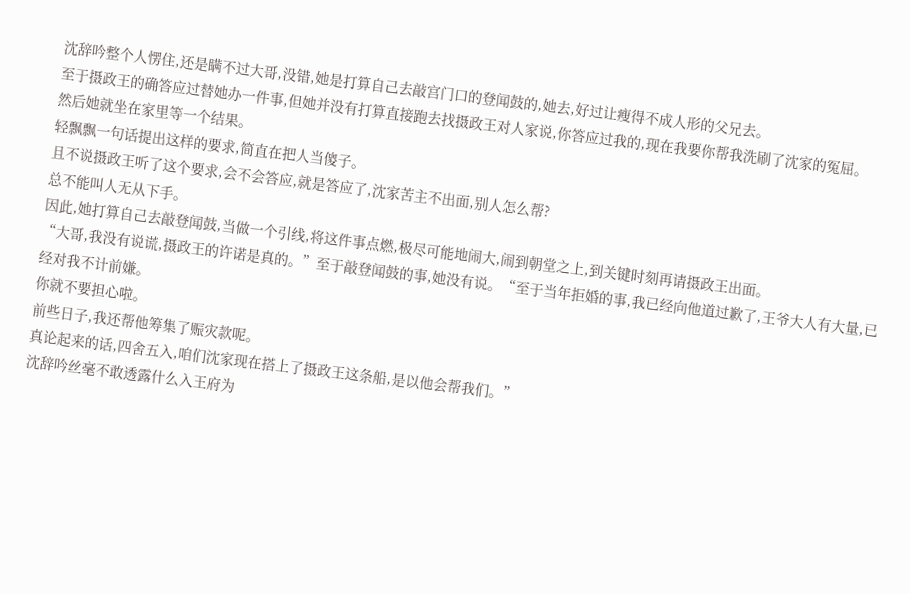沈辞吟整个人愣住,还是瞒不过大哥,没错,她是打算自己去敲宫门口的登闻鼓的,她去,好过让瘦得不成人形的父兄去。
至于摄政王的确答应过替她办一件事,但她并没有打算直接跑去找摄政王对人家说,你答应过我的,现在我要你帮我洗刷了沈家的冤屈。
然后她就坐在家里等一个结果。
轻飘飘一句话提出这样的要求,简直在把人当傻子。
且不说摄政王听了这个要求,会不会答应,就是答应了,沈家苦主不出面,别人怎么帮?
总不能叫人无从下手。
因此,她打算自己去敲登闻鼓,当做一个引线,将这件事点燃,极尽可能地闹大,闹到朝堂之上,到关键时刻再请摄政王出面。
“大哥,我没有说谎,摄政王的许诺是真的。”至于敲登闻鼓的事,她没有说。“至于当年拒婚的事,我已经向他道过歉了,王爷大人有大量,已经对我不计前嫌。
你就不要担心啦。
前些日子,我还帮他筹集了赈灾款呢。
真论起来的话,四舍五入,咱们沈家现在搭上了摄政王这条船,是以他会帮我们。”
沈辞吟丝毫不敢透露什么入王府为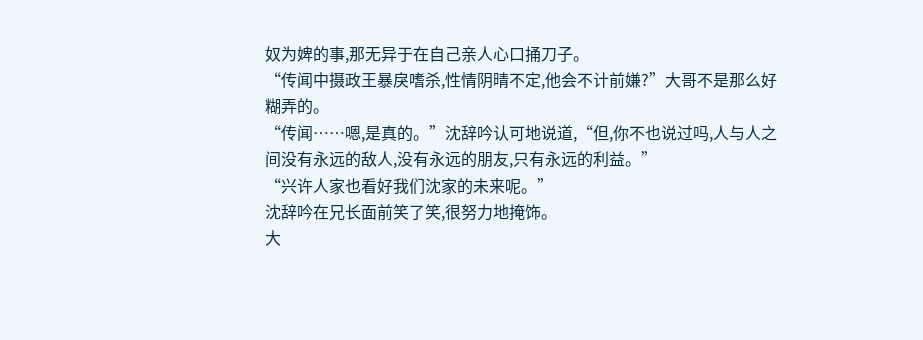奴为婢的事,那无异于在自己亲人心口捅刀子。
“传闻中摄政王暴戾嗜杀,性情阴晴不定,他会不计前嫌?”大哥不是那么好糊弄的。
“传闻……嗯,是真的。”沈辞吟认可地说道,“但,你不也说过吗,人与人之间没有永远的敌人,没有永远的朋友,只有永远的利益。”
“兴许人家也看好我们沈家的未来呢。”
沈辞吟在兄长面前笑了笑,很努力地掩饰。
大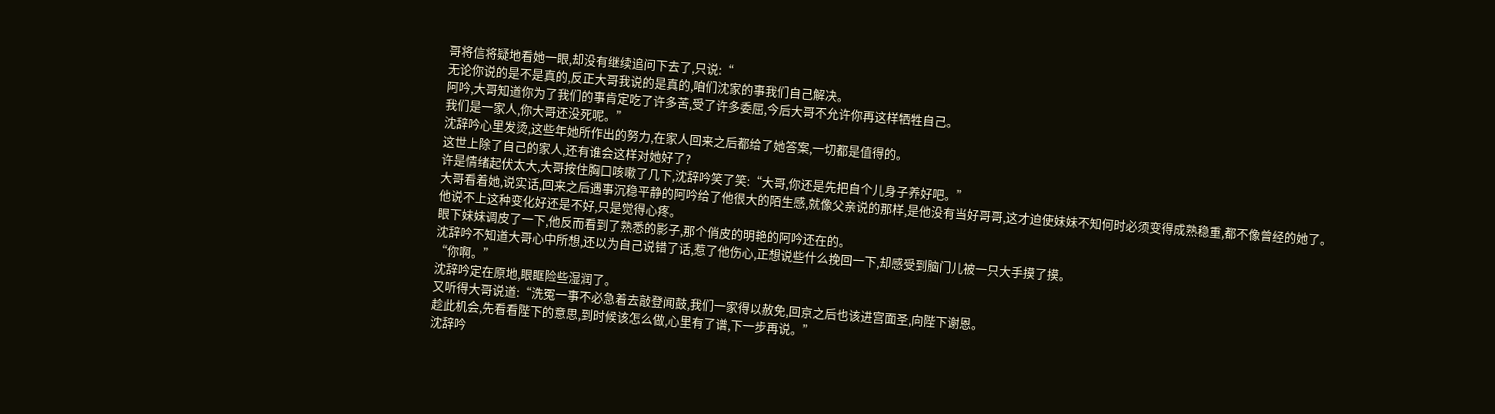哥将信将疑地看她一眼,却没有继续追问下去了,只说:“
无论你说的是不是真的,反正大哥我说的是真的,咱们沈家的事我们自己解决。
阿吟,大哥知道你为了我们的事肯定吃了许多苦,受了许多委屈,今后大哥不允许你再这样牺牲自己。
我们是一家人,你大哥还没死呢。”
沈辞吟心里发烫,这些年她所作出的努力,在家人回来之后都给了她答案,一切都是值得的。
这世上除了自己的家人,还有谁会这样对她好了?
许是情绪起伏太大,大哥按住胸口咳嗽了几下,沈辞吟笑了笑:“大哥,你还是先把自个儿身子养好吧。”
大哥看着她,说实话,回来之后遇事沉稳平静的阿吟给了他很大的陌生感,就像父亲说的那样,是他没有当好哥哥,这才迫使妹妹不知何时必须变得成熟稳重,都不像曾经的她了。
他说不上这种变化好还是不好,只是觉得心疼。
眼下妹妹调皮了一下,他反而看到了熟悉的影子,那个俏皮的明艳的阿吟还在的。
沈辞吟不知道大哥心中所想,还以为自己说错了话,惹了他伤心,正想说些什么挽回一下,却感受到脑门儿被一只大手摸了摸。
“你啊。”
沈辞吟定在原地,眼眶险些湿润了。
又听得大哥说道:“洗冤一事不必急着去敲登闻鼓,我们一家得以赦免,回京之后也该进宫面圣,向陛下谢恩。
趁此机会,先看看陛下的意思,到时候该怎么做,心里有了谱,下一步再说。”
沈辞吟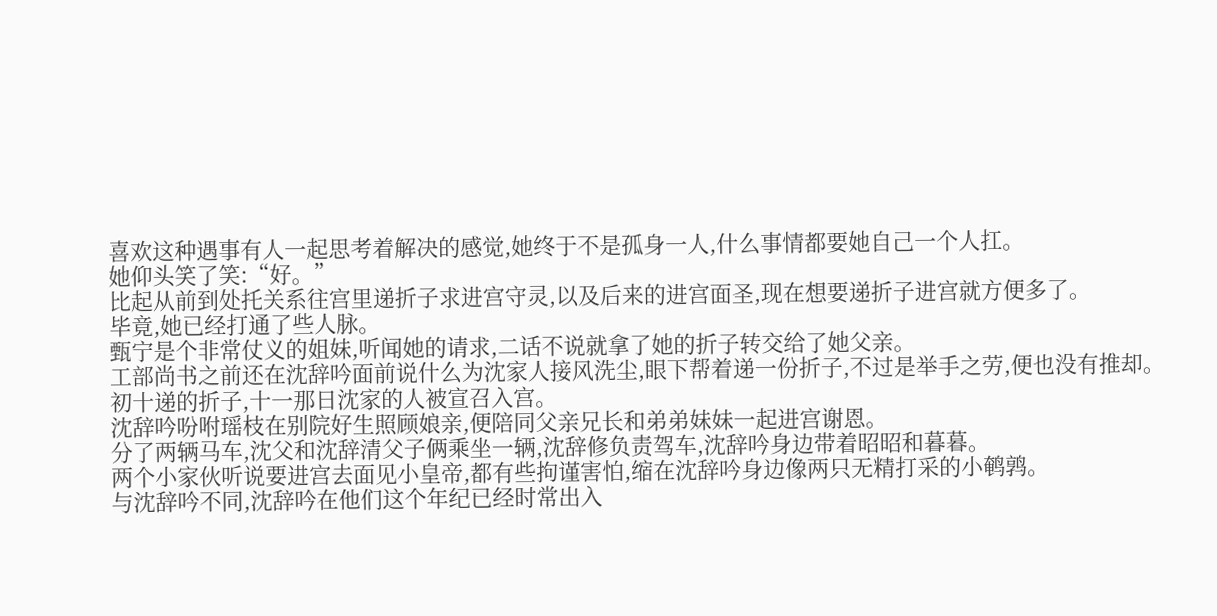喜欢这种遇事有人一起思考着解决的感觉,她终于不是孤身一人,什么事情都要她自己一个人扛。
她仰头笑了笑:“好。”
比起从前到处托关系往宫里递折子求进宫守灵,以及后来的进宫面圣,现在想要递折子进宫就方便多了。
毕竟,她已经打通了些人脉。
甄宁是个非常仗义的姐妹,听闻她的请求,二话不说就拿了她的折子转交给了她父亲。
工部尚书之前还在沈辞吟面前说什么为沈家人接风洗尘,眼下帮着递一份折子,不过是举手之劳,便也没有推却。
初十递的折子,十一那日沈家的人被宣召入宫。
沈辞吟吩咐瑶枝在别院好生照顾娘亲,便陪同父亲兄长和弟弟妹妹一起进宫谢恩。
分了两辆马车,沈父和沈辞清父子俩乘坐一辆,沈辞修负责驾车,沈辞吟身边带着昭昭和暮暮。
两个小家伙听说要进宫去面见小皇帝,都有些拘谨害怕,缩在沈辞吟身边像两只无精打采的小鹌鹑。
与沈辞吟不同,沈辞吟在他们这个年纪已经时常出入